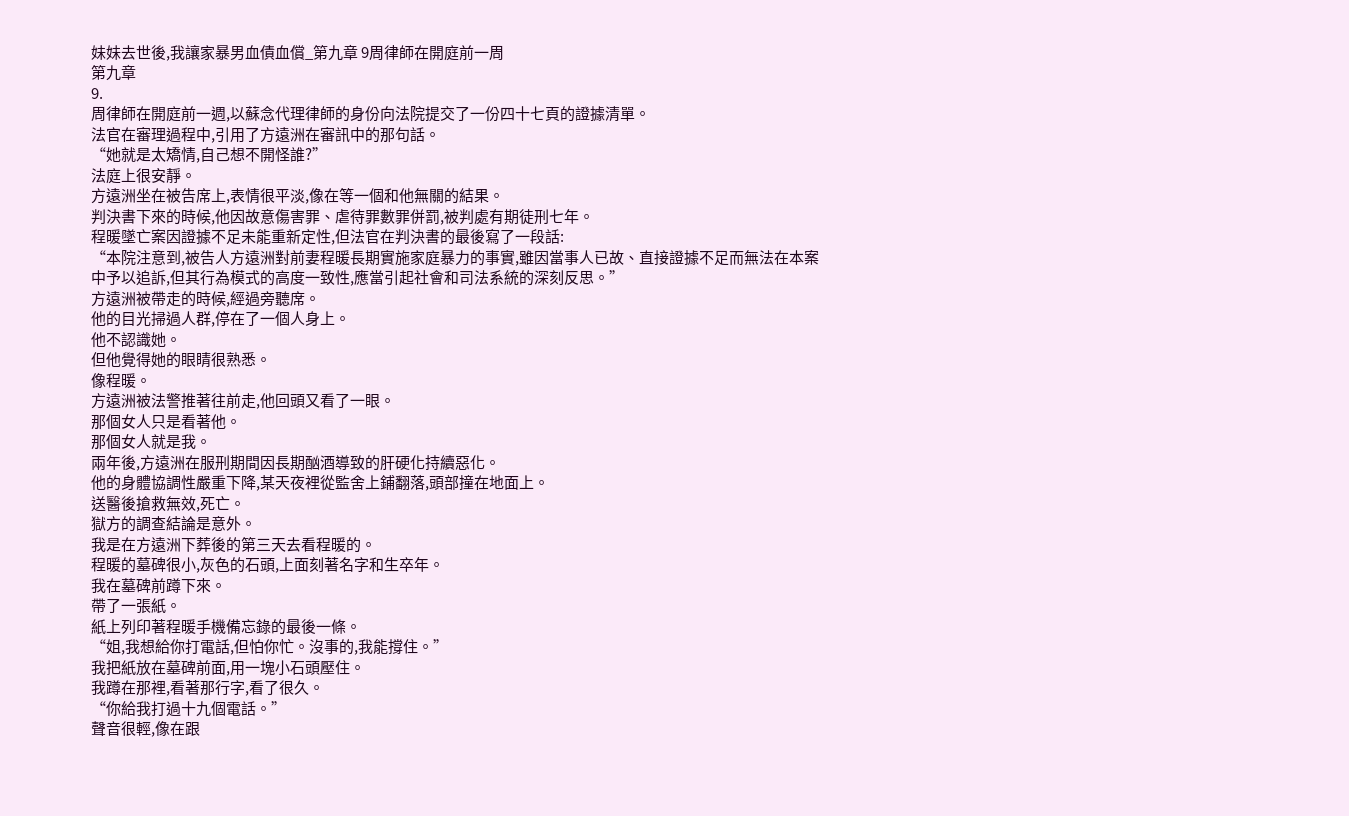妹妹去世後,我讓家暴男血債血償_第九章 9周律師在開庭前一周
第九章
9.
周律師在開庭前一週,以蘇念代理律師的身份向法院提交了一份四十七頁的證據清單。
法官在審理過程中,引用了方遠洲在審訊中的那句話。
“她就是太矯情,自己想不開怪誰?”
法庭上很安靜。
方遠洲坐在被告席上,表情很平淡,像在等一個和他無關的結果。
判決書下來的時候,他因故意傷害罪、虐待罪數罪併罰,被判處有期徒刑七年。
程暖墜亡案因證據不足未能重新定性,但法官在判決書的最後寫了一段話:
“本院注意到,被告人方遠洲對前妻程暖長期實施家庭暴力的事實,雖因當事人已故、直接證據不足而無法在本案中予以追訴,但其行為模式的高度一致性,應當引起社會和司法系統的深刻反思。”
方遠洲被帶走的時候,經過旁聽席。
他的目光掃過人群,停在了一個人身上。
他不認識她。
但他覺得她的眼睛很熟悉。
像程暖。
方遠洲被法警推著往前走,他回頭又看了一眼。
那個女人只是看著他。
那個女人就是我。
兩年後,方遠洲在服刑期間因長期酗酒導致的肝硬化持續惡化。
他的身體協調性嚴重下降,某天夜裡從監舍上鋪翻落,頭部撞在地面上。
送醫後搶救無效,死亡。
獄方的調查結論是意外。
我是在方遠洲下葬後的第三天去看程暖的。
程暖的墓碑很小,灰色的石頭,上面刻著名字和生卒年。
我在墓碑前蹲下來。
帶了一張紙。
紙上列印著程暖手機備忘錄的最後一條。
“姐,我想給你打電話,但怕你忙。沒事的,我能撐住。”
我把紙放在墓碑前面,用一塊小石頭壓住。
我蹲在那裡,看著那行字,看了很久。
“你給我打過十九個電話。”
聲音很輕,像在跟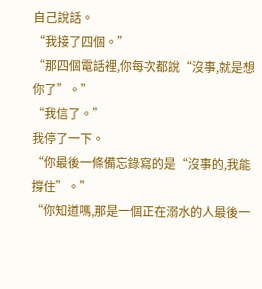自己說話。
“我接了四個。”
“那四個電話裡,你每次都說“沒事,就是想你了”。”
“我信了。”
我停了一下。
“你最後一條備忘錄寫的是“沒事的,我能撐住”。”
“你知道嗎,那是一個正在溺水的人最後一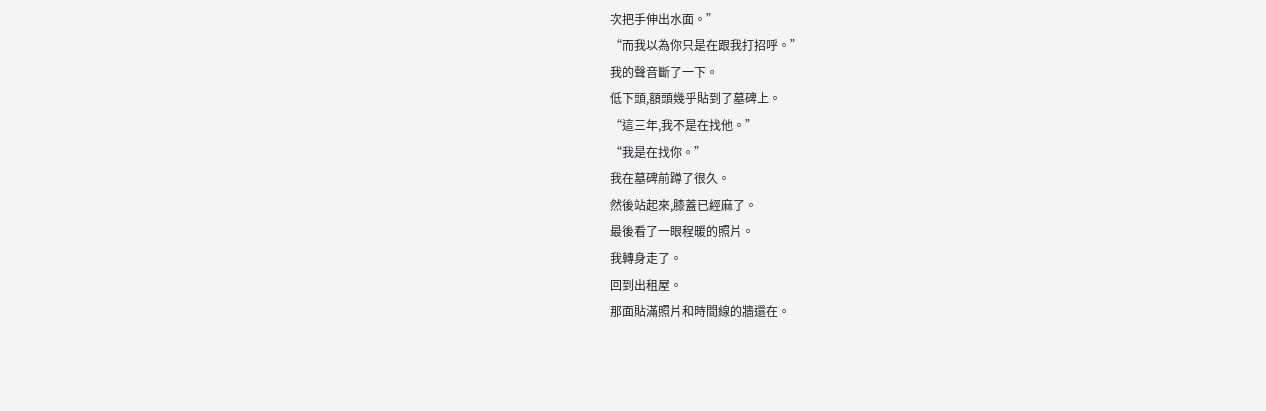次把手伸出水面。”
“而我以為你只是在跟我打招呼。”
我的聲音斷了一下。
低下頭,額頭幾乎貼到了墓碑上。
“這三年,我不是在找他。”
“我是在找你。”
我在墓碑前蹲了很久。
然後站起來,膝蓋已經麻了。
最後看了一眼程暖的照片。
我轉身走了。
回到出租屋。
那面貼滿照片和時間線的牆還在。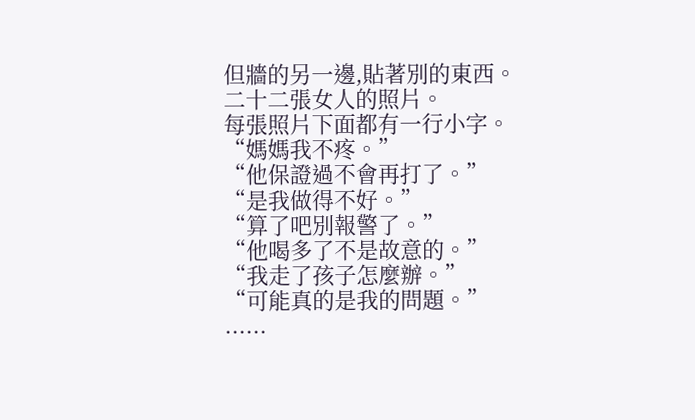但牆的另一邊,貼著別的東西。
二十二張女人的照片。
每張照片下面都有一行小字。
“媽媽我不疼。”
“他保證過不會再打了。”
“是我做得不好。”
“算了吧別報警了。”
“他喝多了不是故意的。”
“我走了孩子怎麼辦。”
“可能真的是我的問題。”
......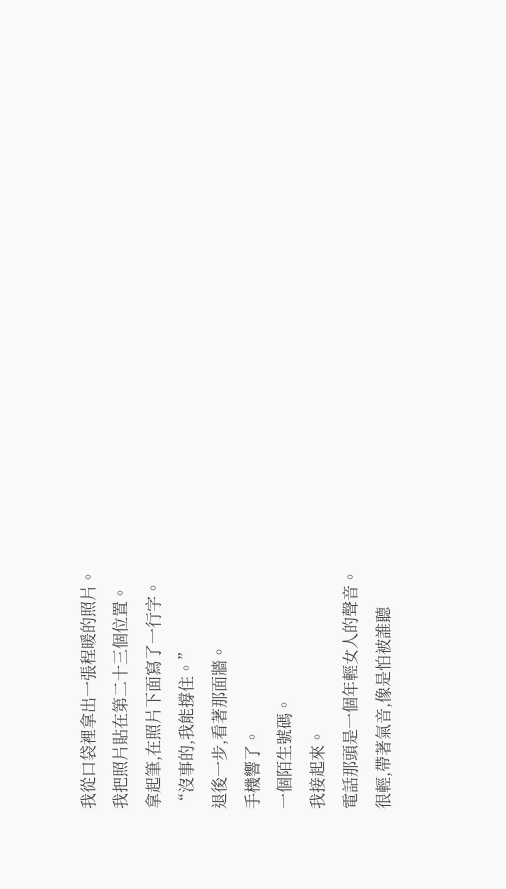我從口袋裡拿出一張程暖的照片。
我把照片貼在第二十三個位置。
拿起筆,在照片下面寫了一行字。
“沒事的,我能撐住。”
退後一步,看著那面牆。
手機響了。
一個陌生號碼。
我接起來。
電話那頭是一個年輕女人的聲音。
很輕,帶著氣音,像是怕被誰聽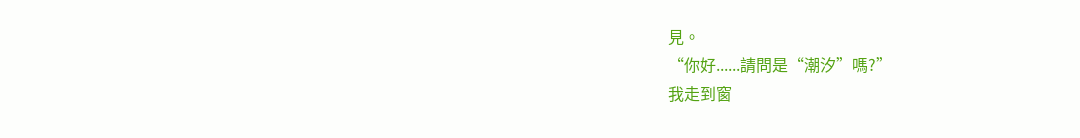見。
“你好......請問是“潮汐”嗎?”
我走到窗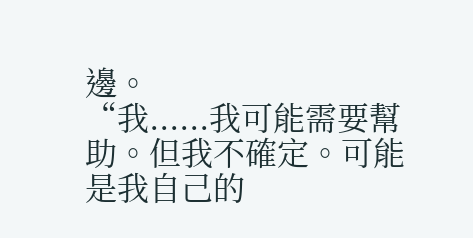邊。
“我......我可能需要幫助。但我不確定。可能是我自己的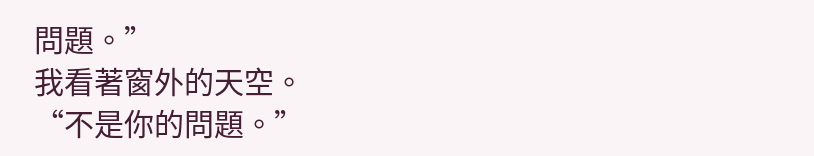問題。”
我看著窗外的天空。
“不是你的問題。”